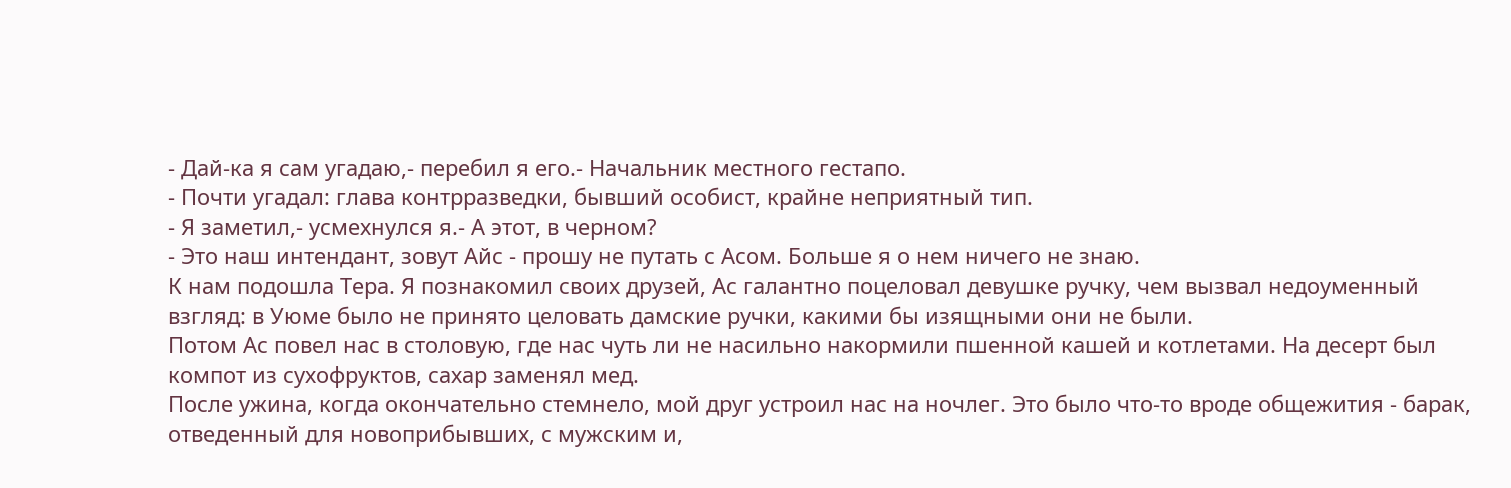- Дай-ка я сам угадаю,- перебил я его.- Начальник местного гестапо.
- Почти угадал: глава контрразведки, бывший особист, крайне неприятный тип.
- Я заметил,- усмехнулся я.- А этот, в черном?
- Это наш интендант, зовут Айс - прошу не путать с Асом. Больше я о нем ничего не знаю.
К нам подошла Тера. Я познакомил своих друзей, Ас галантно поцеловал девушке ручку, чем вызвал недоуменный взгляд: в Уюме было не принято целовать дамские ручки, какими бы изящными они не были.
Потом Ас повел нас в столовую, где нас чуть ли не насильно накормили пшенной кашей и котлетами. На десерт был компот из сухофруктов, сахар заменял мед.
После ужина, когда окончательно стемнело, мой друг устроил нас на ночлег. Это было что-то вроде общежития - барак, отведенный для новоприбывших, с мужским и,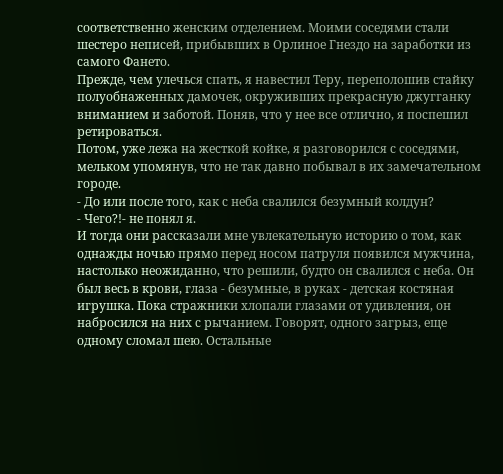соответственно женским отделением. Моими соседями стали шестеро неписей, прибывших в Орлиное Гнездо на заработки из самого Фането.
Прежде, чем улечься спать, я навестил Теру, переполошив стайку полуобнаженных дамочек, окруживших прекрасную джугганку вниманием и заботой. Поняв, что у нее все отлично, я поспешил ретироваться.
Потом, уже лежа на жесткой койке, я разговорился с соседями, мельком упомянув, что не так давно побывал в их замечательном городе.
- До или после того, как с неба свалился безумный колдун?
- Чего?!- не понял я.
И тогда они рассказали мне увлекательную историю о том, как однажды ночью прямо перед носом патруля появился мужчина, настолько неожиданно, что решили, будто он свалился с неба. Он был весь в крови, глаза - безумные, в руках - детская костяная игрушка. Пока стражники хлопали глазами от удивления, он набросился на них с рычанием. Говорят, одного загрыз, еще одному сломал шею. Остальные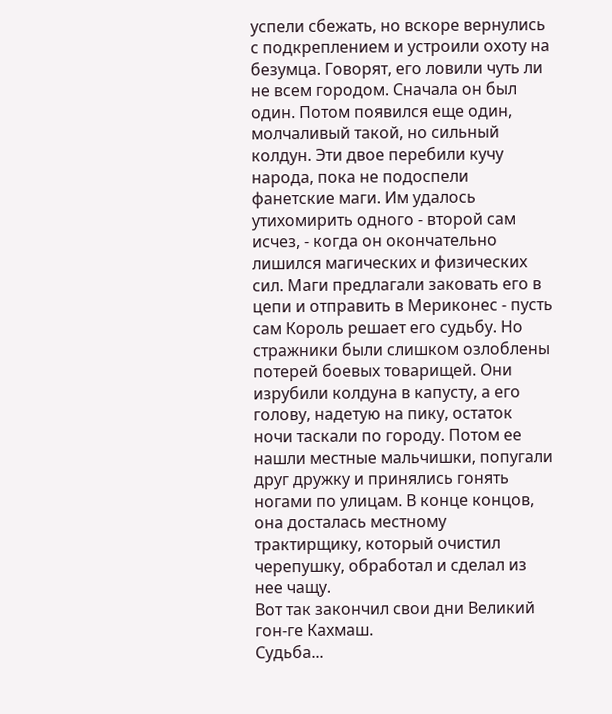успели сбежать, но вскоре вернулись с подкреплением и устроили охоту на безумца. Говорят, его ловили чуть ли не всем городом. Сначала он был один. Потом появился еще один, молчаливый такой, но сильный колдун. Эти двое перебили кучу народа, пока не подоспели фанетские маги. Им удалось утихомирить одного - второй сам исчез, - когда он окончательно лишился магических и физических сил. Маги предлагали заковать его в цепи и отправить в Мериконес - пусть сам Король решает его судьбу. Но стражники были слишком озлоблены потерей боевых товарищей. Они изрубили колдуна в капусту, а его голову, надетую на пику, остаток ночи таскали по городу. Потом ее нашли местные мальчишки, попугали друг дружку и принялись гонять ногами по улицам. В конце концов, она досталась местному трактирщику, который очистил черепушку, обработал и сделал из нее чащу.
Вот так закончил свои дни Великий гон-ге Кахмаш.
Судьба...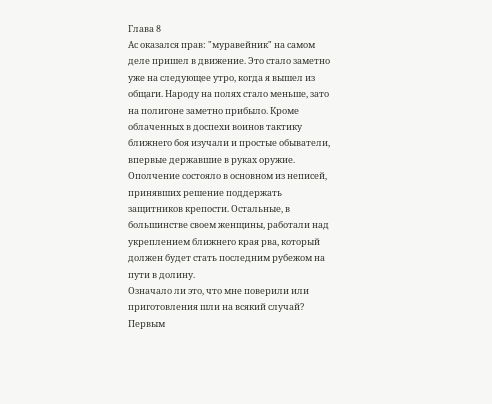Глава 8
Ас оказался прав: "муравейник" на самом деле пришел в движение. Это стало заметно уже на следующее утро, когда я вышел из общаги. Народу на полях стало меньше, зато на полигоне заметно прибыло. Кроме облаченных в доспехи воинов тактику ближнего боя изучали и простые обыватели, впервые державшие в руках оружие. Ополчение состояло в основном из неписей, принявших решение поддержать защитников крепости. Остальные, в большинстве своем женщины, работали над укреплением ближнего края рва, который должен будет стать последним рубежом на пути в долину.
Означало ли это, что мне поверили или приготовления шли на всякий случай?
Первым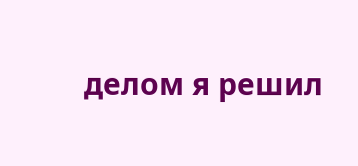делом я решил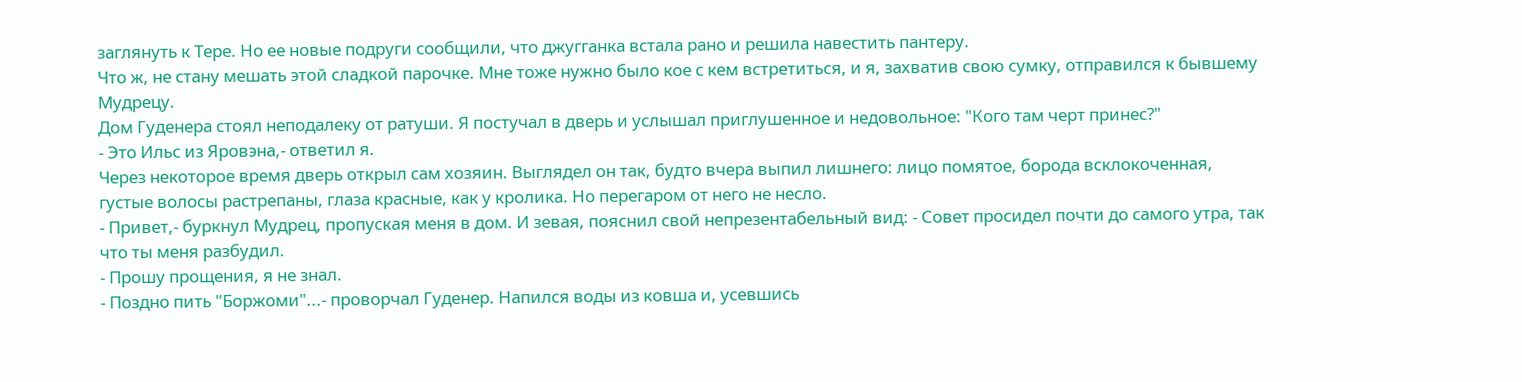заглянуть к Тере. Но ее новые подруги сообщили, что джугганка встала рано и решила навестить пантеру.
Что ж, не стану мешать этой сладкой парочке. Мне тоже нужно было кое с кем встретиться, и я, захватив свою сумку, отправился к бывшему Мудрецу.
Дом Гуденера стоял неподалеку от ратуши. Я постучал в дверь и услышал приглушенное и недовольное: "Кого там черт принес?"
- Это Ильс из Яровэна,- ответил я.
Через некоторое время дверь открыл сам хозяин. Выглядел он так, будто вчера выпил лишнего: лицо помятое, борода всклокоченная, густые волосы растрепаны, глаза красные, как у кролика. Но перегаром от него не несло.
- Привет,- буркнул Мудрец, пропуская меня в дом. И зевая, пояснил свой непрезентабельный вид: - Совет просидел почти до самого утра, так что ты меня разбудил.
- Прошу прощения, я не знал.
- Поздно пить "Боржоми"...- проворчал Гуденер. Напился воды из ковша и, усевшись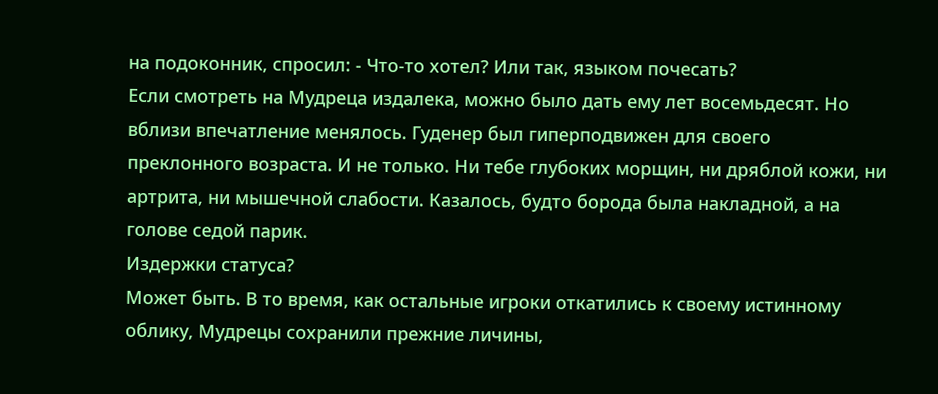на подоконник, спросил: - Что-то хотел? Или так, языком почесать?
Если смотреть на Мудреца издалека, можно было дать ему лет восемьдесят. Но вблизи впечатление менялось. Гуденер был гиперподвижен для своего преклонного возраста. И не только. Ни тебе глубоких морщин, ни дряблой кожи, ни артрита, ни мышечной слабости. Казалось, будто борода была накладной, а на голове седой парик.
Издержки статуса?
Может быть. В то время, как остальные игроки откатились к своему истинному облику, Мудрецы сохранили прежние личины,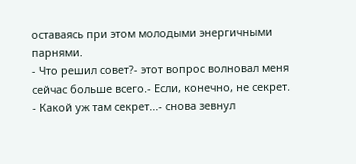оставаясь при этом молодыми энергичными парнями.
- Что решил совет?- этот вопрос волновал меня сейчас больше всего.- Если, конечно, не секрет.
- Какой уж там секрет...- снова зевнул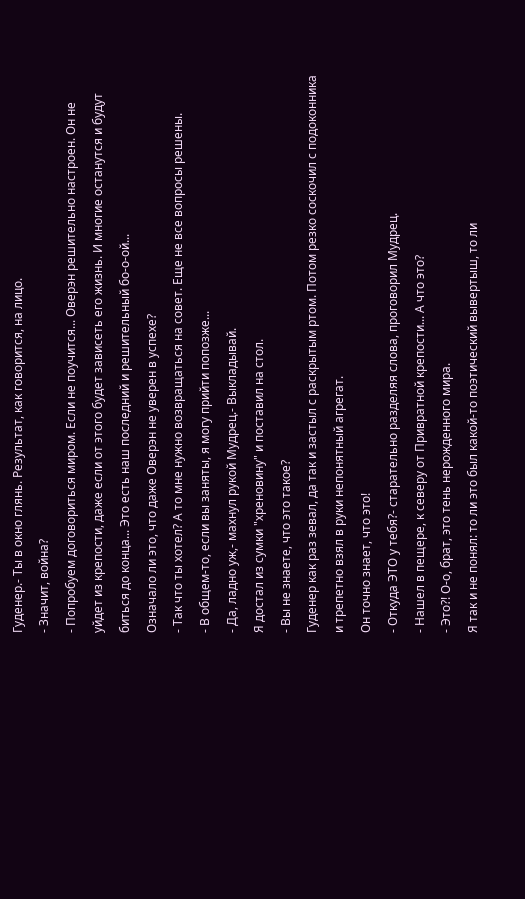Гуденер.- Ты в окно глянь. Результат, как говорится, на лицо.
- Значит, война?
- Попробуем договориться миром. Если не поучится... Оверэн решительно настроен. Он не уйдет из крепости, даже если от этого будет зависеть его жизнь. И многие останутся и будут биться до конца... Это есть наш последний и решительный бо-о-ой...
Означало ли это, что даже Оверэн не уверен в успехе?
- Так что ты хотел? А то мне нужно возвращаться на совет. Еще не все вопросы решены.
- В общем-то, если вы заняты, я могу прийти попозже...
- Да, ладно уж,- махнул рукой Мудрец.- Выкладывай.
Я достал из сумки "хреновину" и поставил на стол.
- Вы не знаете, что это такое?
Гуденер как раз зевал, да так и застыл с раскрытым ртом. Потом резко соскочил с подоконника и трепетно взял в руки непонятный агрегат.
Он точно знает, что это!
- Откуда ЭТО у тебя?- старательно разделяя слова, проговорил Мудрец.
- Нашел в пещере, к северу от Привратной крепости... А что это?
- Это?! О-о, брат, это тень нерожденного мира.
Я так и не понял: то ли это был какой-то поэтический вывертыш, то ли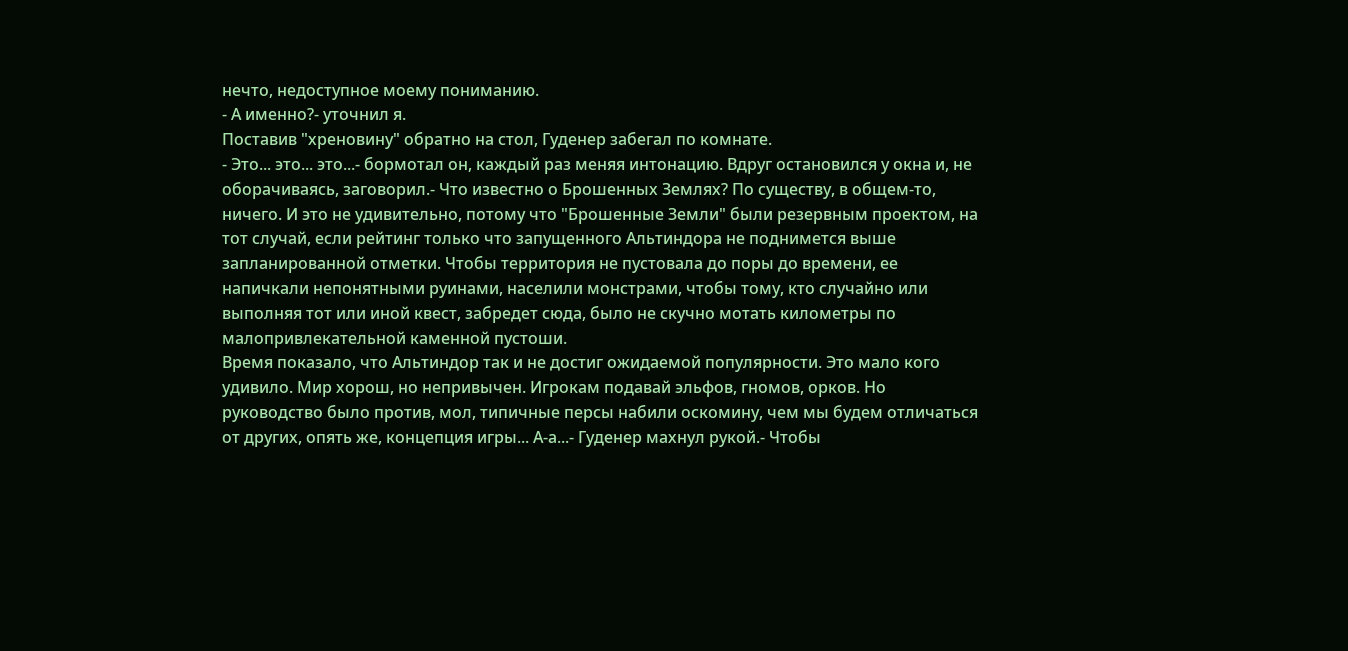нечто, недоступное моему пониманию.
- А именно?- уточнил я.
Поставив "хреновину" обратно на стол, Гуденер забегал по комнате.
- Это... это... это...- бормотал он, каждый раз меняя интонацию. Вдруг остановился у окна и, не оборачиваясь, заговорил.- Что известно о Брошенных Землях? По существу, в общем-то, ничего. И это не удивительно, потому что "Брошенные Земли" были резервным проектом, на тот случай, если рейтинг только что запущенного Альтиндора не поднимется выше запланированной отметки. Чтобы территория не пустовала до поры до времени, ее напичкали непонятными руинами, населили монстрами, чтобы тому, кто случайно или выполняя тот или иной квест, забредет сюда, было не скучно мотать километры по малопривлекательной каменной пустоши.
Время показало, что Альтиндор так и не достиг ожидаемой популярности. Это мало кого удивило. Мир хорош, но непривычен. Игрокам подавай эльфов, гномов, орков. Но руководство было против, мол, типичные персы набили оскомину, чем мы будем отличаться от других, опять же, концепция игры... А-а...- Гуденер махнул рукой.- Чтобы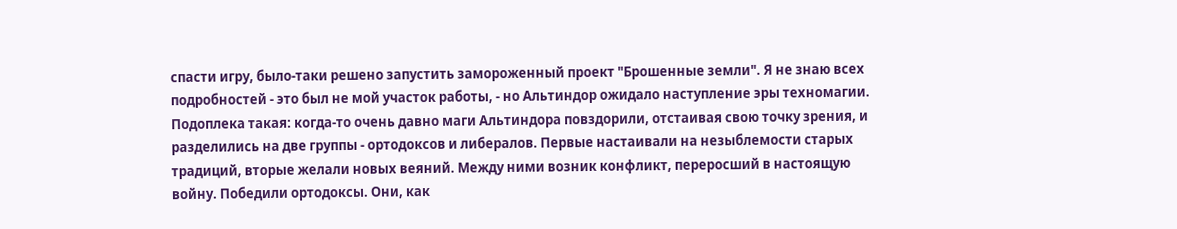спасти игру, было-таки решено запустить замороженный проект "Брошенные земли". Я не знаю всех подробностей - это был не мой участок работы, - но Альтиндор ожидало наступление эры техномагии. Подоплека такая: когда-то очень давно маги Альтиндора повздорили, отстаивая свою точку зрения, и разделились на две группы - ортодоксов и либералов. Первые настаивали на незыблемости старых традиций, вторые желали новых веяний. Между ними возник конфликт, переросший в настоящую войну. Победили ортодоксы. Они, как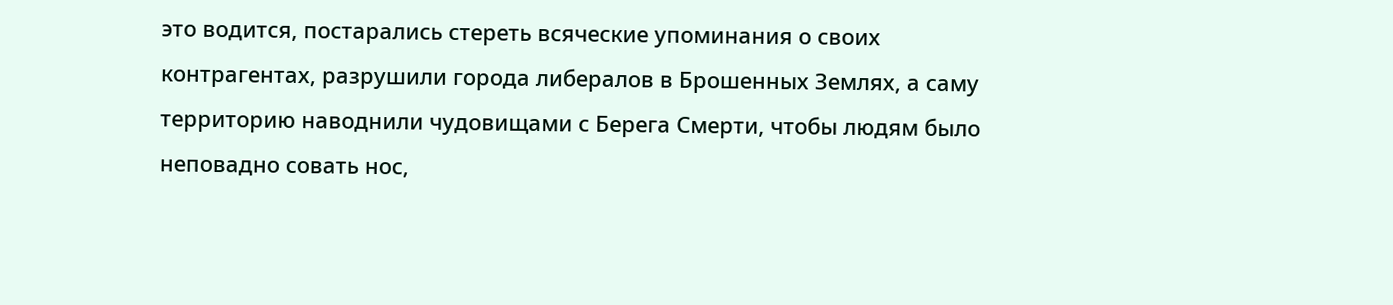это водится, постарались стереть всяческие упоминания о своих контрагентах, разрушили города либералов в Брошенных Землях, а саму территорию наводнили чудовищами с Берега Смерти, чтобы людям было неповадно совать нос,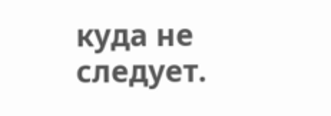куда не следует.